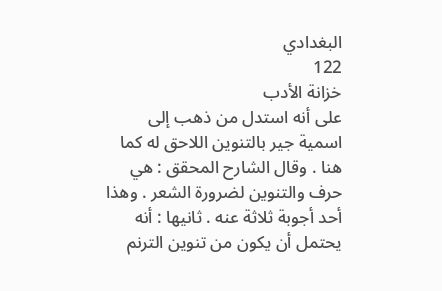البغدادي
122
خزانة الأدب
على أنه استدل من ذهب إلى اسمية جير بالتنوين اللاحق له كما هنا . وقال الشارح المحقق : هي حرف والتنوين لضرورة الشعر . وهذا أحد أجوبة ثلاثة عنه . ثانيها : أنه يحتمل أن يكون من تنوين الترنم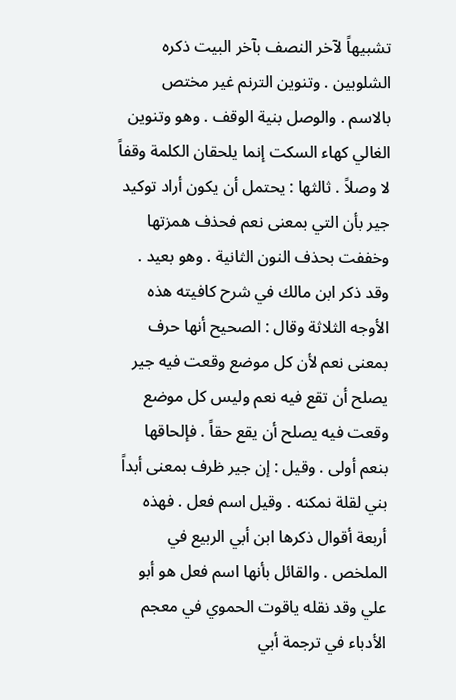تشبيهاً لآخر النصف بآخر البيت ذكره الشلوبين . وتنوين الترنم غير مختص بالاسم . والوصل بنية الوقف . وهو وتنوين الغالي كهاء السكت إنما يلحقان الكلمة وقفاً لا وصلاً . ثالثها : يحتمل أن يكون أراد توكيد جير بأن التي بمعنى نعم فحذف همزتها وخففت بحذف النون الثانية . وهو بعيد . وقد ذكر ابن مالك في شرح كافيته هذه الأوجه الثلاثة وقال : الصحيح أنها حرف بمعنى نعم لأن كل موضع وقعت فيه جير يصلح أن تقع فيه نعم وليس كل موضع وقعت فيه يصلح أن يقع حقاً . فإلحاقها بنعم أولى . وقيل : إن جير ظرف بمعنى أبداً بني لقلة نمكنه . وقيل اسم فعل . فهذه أربعة أقوال ذكرها ابن أبي الربيع في الملخص . والقائل بأنها اسم فعل هو أبو علي وقد نقله ياقوت الحموي في معجم الأدباء في ترجمة أبي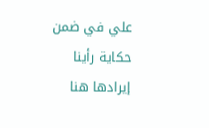علي في ضمن حكاية رأينا إيرادها هنا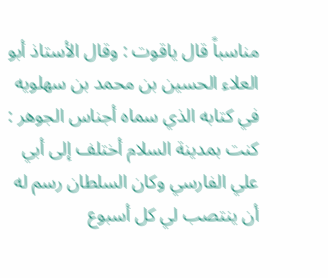مناسباً قال ياقوت : وقال الأستاذ أبو العلاء الحسين بن محمد بن سهلويه في كتابه الذي سماه أجناس الجوهر : كنت بمدينة السلام أختلف إلى أبي علي الفارسي وكان السلطان رسم له أن ينتصب لي كل أسبوع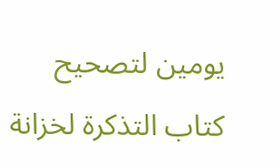يومين لتصحيح كتاب التذكرة لخزانة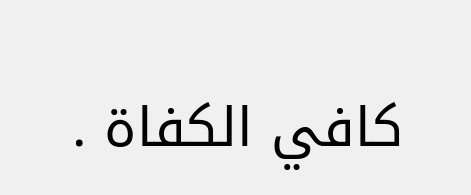كافي الكفاة .